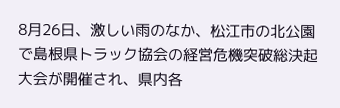8月26日、激しい雨のなか、松江市の北公園で島根県トラック協会の経営危機突破総決起大会が開催され、県内各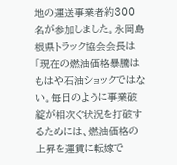地の運送事業者約300名が参加しました。永岡島根県トラック協会会長は「現在の燃油価格暴騰はもはや石油ショックではない。毎日のように事業破綻が相次ぐ状況を打破するためには、燃油価格の上昇を運賃に転嫁で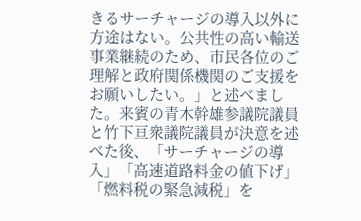きるサーチャージの導入以外に方途はない。公共性の高い輸送事業継続のため、市民各位のご理解と政府関係機関のご支援をお願いしたい。」と述べました。来賓の青木幹雄参議院議員と竹下亘衆議院議員が決意を述べた後、「サーチャージの導入」「高速道路料金の値下げ」「燃料税の緊急減税」を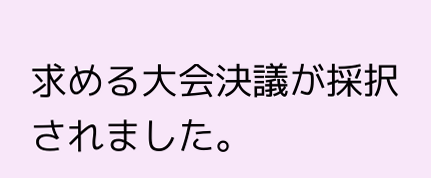求める大会決議が採択されました。